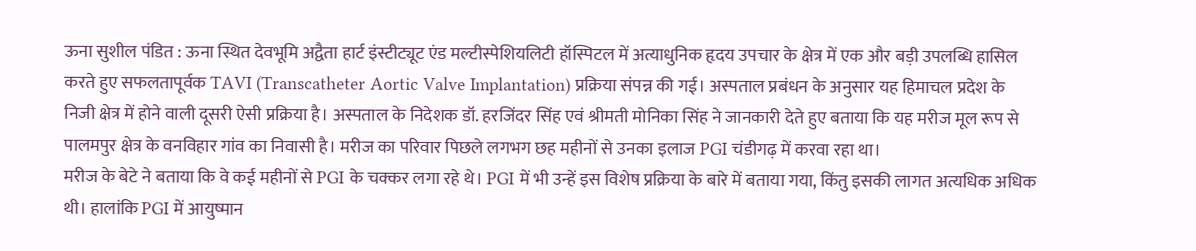ऊना सुशील पंडित : ऊना स्थित देवभूमि अद्वैता हार्ट इंस्टीट्यूट एंड मल्टीस्पेशियलिटी हॉस्पिटल में अत्याधुनिक हृदय उपचार के क्षेत्र में एक और बड़ी उपलब्धि हासिल करते हुए सफलतापूर्वक TAVI (Transcatheter Aortic Valve Implantation) प्रक्रिया संपन्न की गई। अस्पताल प्रबंधन के अनुसार यह हिमाचल प्रदेश के निजी क्षेत्र में होने वाली दूसरी ऐसी प्रक्रिया है। अस्पताल के निदेशक डॉ. हरजिंदर सिंह एवं श्रीमती मोनिका सिंह ने जानकारी देते हुए बताया कि यह मरीज मूल रूप से पालमपुर क्षेत्र के वनविहार गांव का निवासी है। मरीज का परिवार पिछले लगभग छह महीनों से उनका इलाज PGI चंडीगढ़ में करवा रहा था।
मरीज के बेटे ने बताया कि वे कई महीनों से PGI के चक्कर लगा रहे थे। PGI में भी उन्हें इस विशेष प्रक्रिया के बारे में बताया गया, किंतु इसकी लागत अत्यधिक अधिक थी। हालांकि PGI में आयुष्मान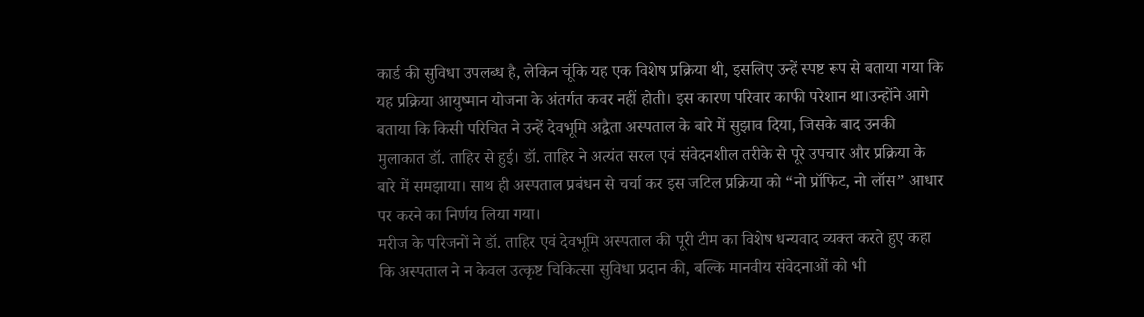कार्ड की सुविधा उपलब्ध है, लेकिन चूंकि यह एक विशेष प्रक्रिया थी, इसलिए उन्हें स्पष्ट रूप से बताया गया कि यह प्रक्रिया आयुष्मान योजना के अंतर्गत कवर नहीं होती। इस कारण परिवार काफी परेशान था।उन्होंने आगे बताया कि किसी परिचित ने उन्हें देवभूमि अद्वैता अस्पताल के बारे में सुझाव दिया, जिसके बाद उनकी मुलाकात डॉ. ताहिर से हुई। डॉ. ताहिर ने अत्यंत सरल एवं संवेदनशील तरीके से पूरे उपचार और प्रक्रिया के बारे में समझाया। साथ ही अस्पताल प्रबंधन से चर्चा कर इस जटिल प्रक्रिया को “नो प्रॉफिट, नो लॉस” आधार पर करने का निर्णय लिया गया।
मरीज के परिजनों ने डॉ. ताहिर एवं देवभूमि अस्पताल की पूरी टीम का विशेष धन्यवाद व्यक्त करते हुए कहा कि अस्पताल ने न केवल उत्कृष्ट चिकित्सा सुविधा प्रदान की, बल्कि मानवीय संवेदनाओं को भी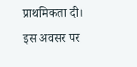प्राथमिकता दी। इस अवसर पर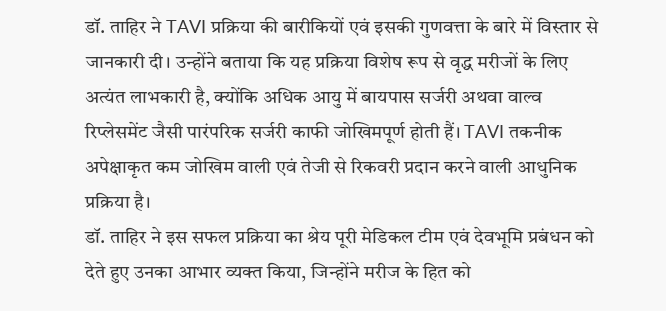डॉ. ताहिर ने TAVI प्रक्रिया की बारीकियों एवं इसकी गुणवत्ता के बारे में विस्तार से जानकारी दी। उन्होंने बताया कि यह प्रक्रिया विशेष रूप से वृद्ध मरीजों के लिए अत्यंत लाभकारी है, क्योंकि अधिक आयु में बायपास सर्जरी अथवा वाल्व रिप्लेसमेंट जैसी पारंपरिक सर्जरी काफी जोखिमपूर्ण होती हैं। TAVI तकनीक अपेक्षाकृत कम जोखिम वाली एवं तेजी से रिकवरी प्रदान करने वाली आधुनिक प्रक्रिया है।
डॉ. ताहिर ने इस सफल प्रक्रिया का श्रेय पूरी मेडिकल टीम एवं देवभूमि प्रबंधन को देते हुए उनका आभार व्यक्त किया, जिन्होंने मरीज के हित को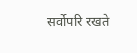सर्वोपरि रखते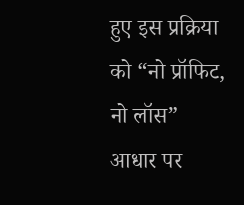हुए इस प्रक्रिया को “नो प्रॉफिट, नो लॉस” आधार पर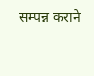सम्पन्न कराने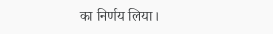का निर्णय लिया।